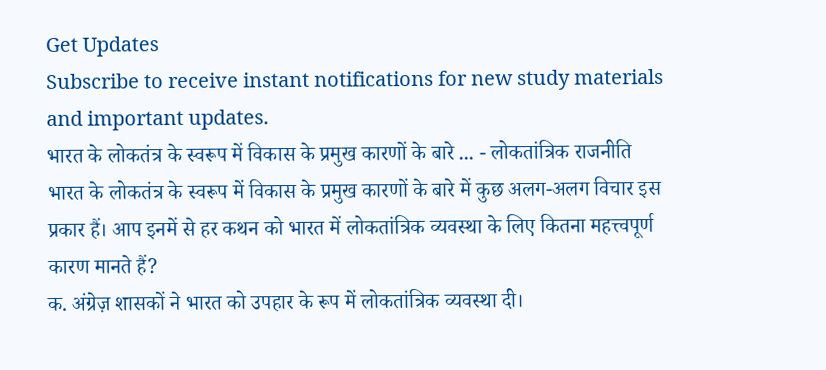Get Updates
Subscribe to receive instant notifications for new study materials and important updates.
भारत के लोकतंत्र के स्वरूप में विकास के प्रमुख कारणों के बारे ... - लोकतांत्रिक राजनीति
भारत के लोकतंत्र के स्वरूप में विकास के प्रमुख कारणों के बारे में कुछ अलग-अलग विचार इस प्रकार हैं। आप इनमें से हर कथन को भारत में लोकतांत्रिक व्यवस्था के लिए कितना महत्त्वपूर्ण कारण मानते हैं?
क. अंग्रेज़ शासकों ने भारत को उपहार के रूप में लोकतांत्रिक व्यवस्था दी।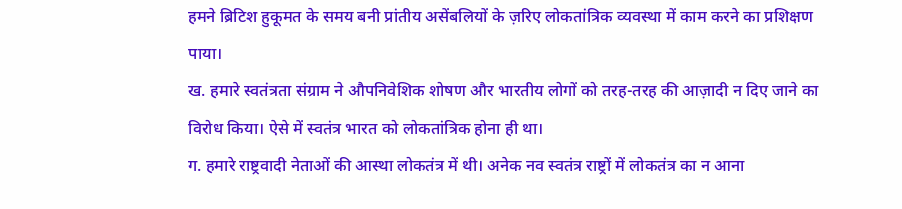हमने ब्रिटिश हुकूमत के समय बनी प्रांतीय असेंबलियों के ज़रिए लोकतांत्रिक व्यवस्था में काम करने का प्रशिक्षण पाया।
ख. हमारे स्वतंत्रता संग्राम ने औपनिवेशिक शोषण और भारतीय लोगों को तरह-तरह की आज़ादी न दिए जाने का विरोध किया। ऐसे में स्वतंत्र भारत को लोकतांत्रिक होना ही था।
ग. हमारे राष्ट्रवादी नेताओं की आस्था लोकतंत्र में थी। अनेक नव स्वतंत्र राष्ट्रों में लोकतंत्र का न आना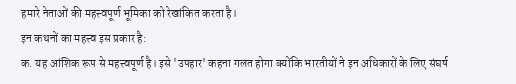हमारे नेताओं की महत्त्वपूर्ण भूमिका को रेखांकित करता है।
इन कथनों का महत्त्व इस प्रकार है:
क. यह आंशिक रूप से महत्त्वपूर्ण है। इसे 'उपहार' कहना गलत होगा क्योंकि भारतीयों ने इन अधिकारों के लिए संघर्ष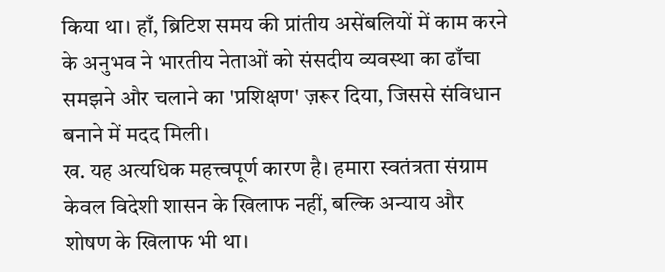किया था। हाँ, ब्रिटिश समय की प्रांतीय असेंबलियों में काम करने के अनुभव ने भारतीय नेताओं को संसदीय व्यवस्था का ढाँचा समझने और चलाने का 'प्रशिक्षण' ज़रूर दिया, जिससे संविधान बनाने में मदद मिली।
ख. यह अत्यधिक महत्त्वपूर्ण कारण है। हमारा स्वतंत्रता संग्राम केवल विदेशी शासन के खिलाफ नहीं, बल्कि अन्याय और शोषण के खिलाफ भी था।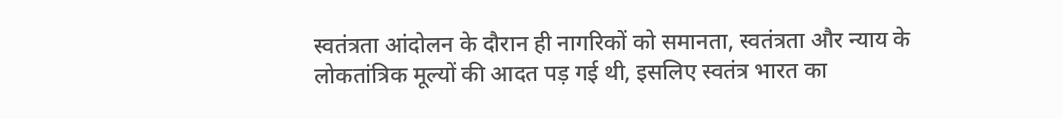स्वतंत्रता आंदोलन के दौरान ही नागरिकों को समानता, स्वतंत्रता और न्याय के लोकतांत्रिक मूल्यों की आदत पड़ गई थी, इसलिए स्वतंत्र भारत का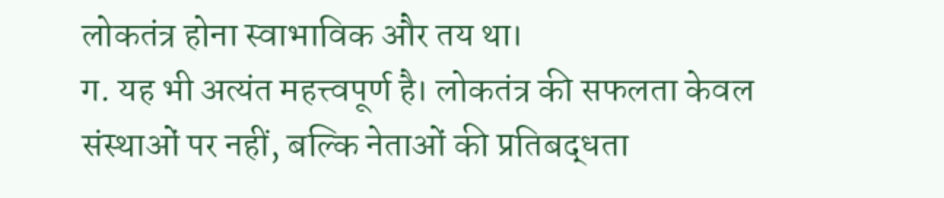लोकतंत्र होना स्वाभाविक और तय था।
ग. यह भी अत्यंत महत्त्वपूर्ण है। लोकतंत्र की सफलता केवल संस्थाओं पर नहीं, बल्कि नेताओं की प्रतिबद्धता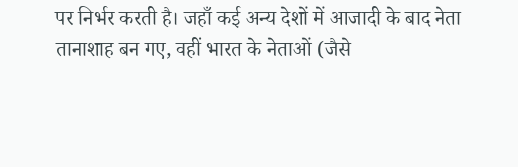पर निर्भर करती है। जहाँ कई अन्य देशों में आजादी के बाद नेता तानाशाह बन गए, वहीं भारत के नेताओं (जैसे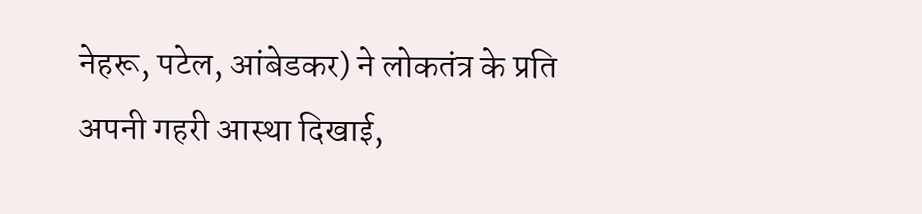नेहरू, पटेल, आंबेडकर) ने लोकतंत्र के प्रति अपनी गहरी आस्था दिखाई,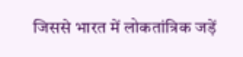जिससे भारत में लोकतांत्रिक जड़ें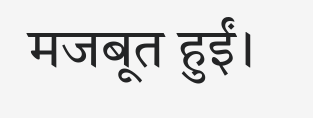मजबूत हुईं।